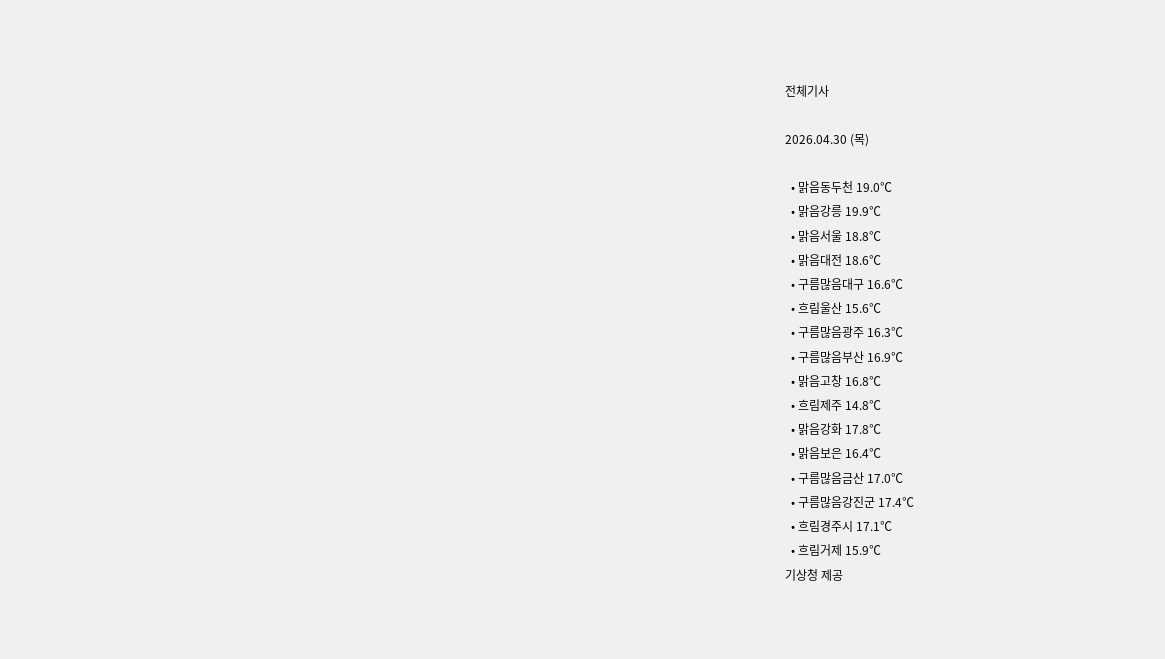전체기사

2026.04.30 (목)

  • 맑음동두천 19.0℃
  • 맑음강릉 19.9℃
  • 맑음서울 18.8℃
  • 맑음대전 18.6℃
  • 구름많음대구 16.6℃
  • 흐림울산 15.6℃
  • 구름많음광주 16.3℃
  • 구름많음부산 16.9℃
  • 맑음고창 16.8℃
  • 흐림제주 14.8℃
  • 맑음강화 17.8℃
  • 맑음보은 16.4℃
  • 구름많음금산 17.0℃
  • 구름많음강진군 17.4℃
  • 흐림경주시 17.1℃
  • 흐림거제 15.9℃
기상청 제공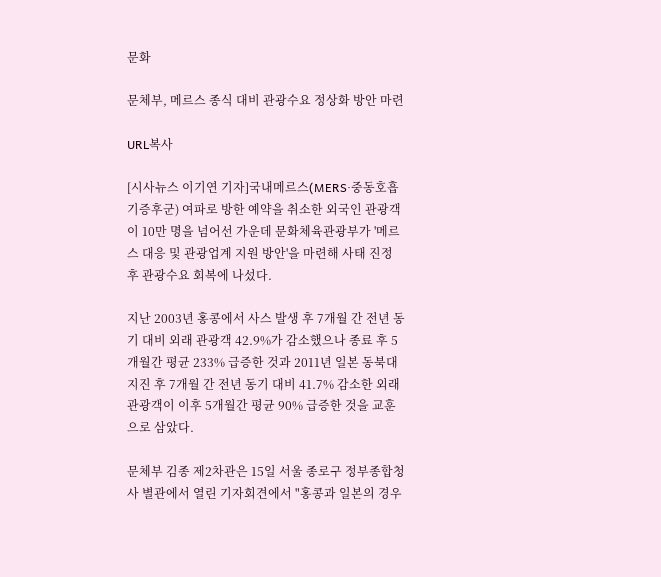문화

문체부, 메르스 종식 대비 관광수요 정상화 방안 마련

URL복사

[시사뉴스 이기연 기자]국내메르스(MERS·중동호흡기증후군) 여파로 방한 예약을 취소한 외국인 관광객이 10만 명을 넘어선 가운데 문화체육관광부가 '메르스 대응 및 관광업계 지원 방안'을 마련해 사태 진정 후 관광수요 회복에 나섰다.

지난 2003년 홍콩에서 사스 발생 후 7개월 간 전년 동기 대비 외래 관광객 42.9%가 감소했으나 종료 후 5개월간 평균 233% 급증한 것과 2011년 일본 동북대지진 후 7개월 간 전년 동기 대비 41.7% 감소한 외래 관광객이 이후 5개월간 평균 90% 급증한 것을 교훈으로 삼았다.

문체부 김종 제2차관은 15일 서울 종로구 정부종합청사 별관에서 열린 기자회견에서 "홍콩과 일본의 경우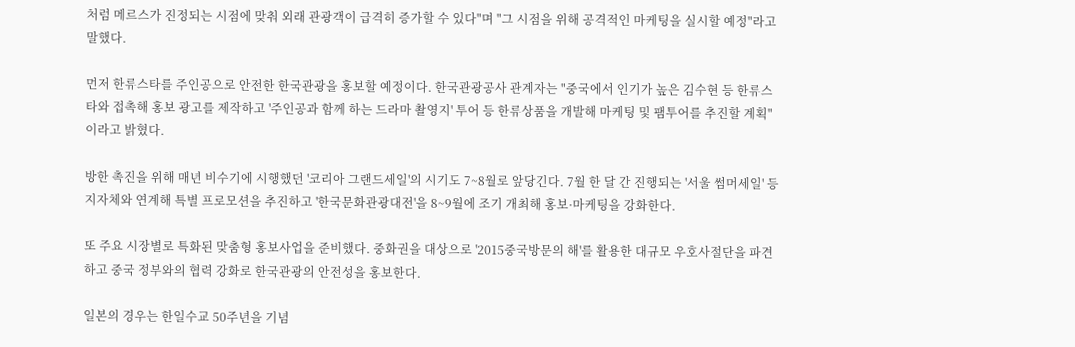처럼 메르스가 진정되는 시점에 맞춰 외래 관광객이 급격히 증가할 수 있다"며 "그 시점을 위해 공격적인 마케팅을 실시할 예정"라고 말했다.

먼저 한류스타를 주인공으로 안전한 한국관광을 홍보할 예정이다. 한국관광공사 관계자는 "중국에서 인기가 높은 김수현 등 한류스타와 접촉해 홍보 광고를 제작하고 '주인공과 함께 하는 드라마 촬영지' 투어 등 한류상품을 개발해 마케팅 및 팸투어를 추진할 계획"이라고 밝혔다.

방한 촉진을 위해 매년 비수기에 시행했던 '코리아 그랜드세일'의 시기도 7~8월로 앞당긴다. 7월 한 달 간 진행되는 '서울 썸머세일' 등 지자체와 연계해 특별 프로모션을 추진하고 '한국문화관광대전'을 8~9월에 조기 개최해 홍보·마케팅을 강화한다.

또 주요 시장별로 특화된 맞춤형 홍보사업을 준비했다. 중화권을 대상으로 '2015중국방문의 해'를 활용한 대규모 우호사절단을 파견하고 중국 정부와의 협력 강화로 한국관광의 안전성을 홍보한다.

일본의 경우는 한일수교 50주년을 기념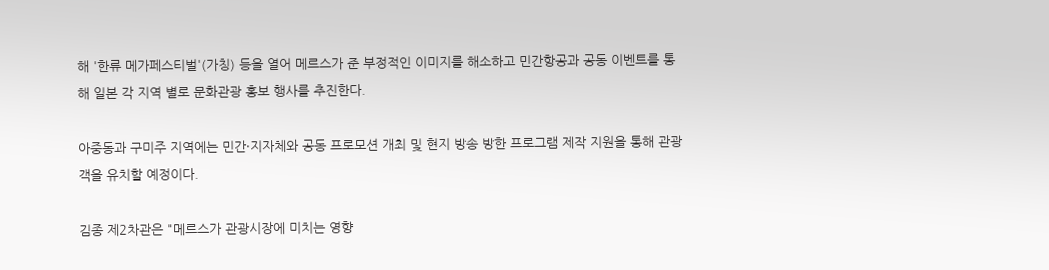해 '한류 메가페스티벌'(가칭) 등을 열어 메르스가 준 부정적인 이미지를 해소하고 민간항공과 공동 이벤트를 통해 일본 각 지역 별로 문화관광 홍보 행사를 추진한다.

아중동과 구미주 지역에는 민간·지자체와 공동 프로모션 개최 및 현지 방송 방한 프로그램 제작 지원을 통해 관광객을 유치할 예정이다.

김종 제2차관은 "메르스가 관광시장에 미치는 영향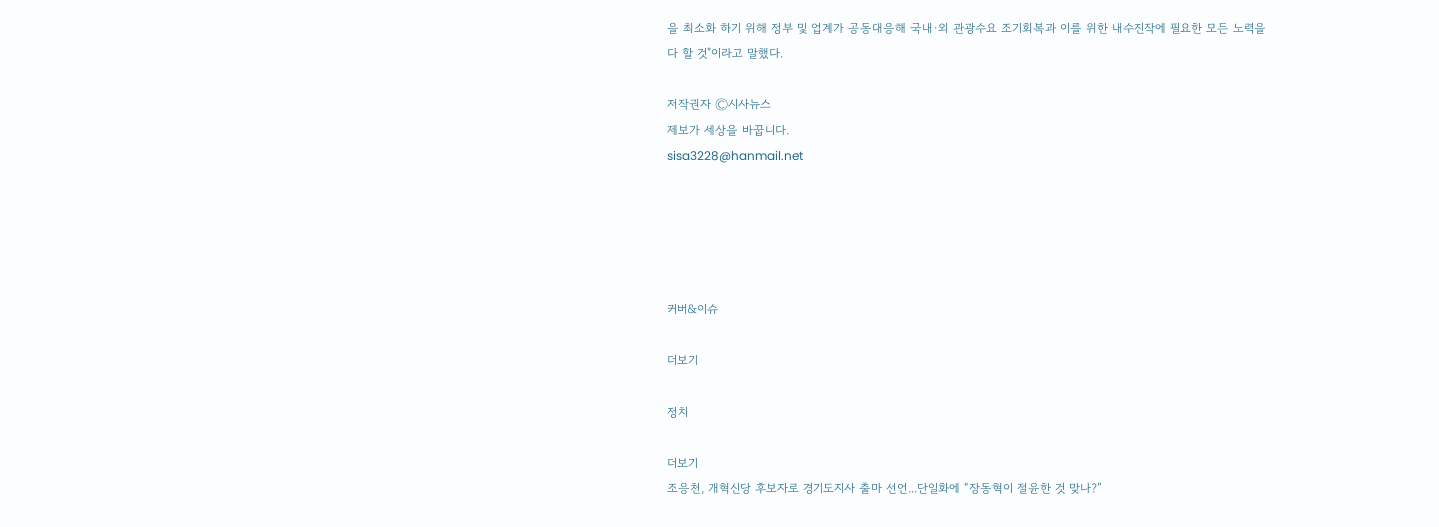을 최소화 하기 위해 정부 및 업계가 공동대응해 국내·외 관광수요 조기회복과 이를 위한 내수진작에 필요한 모든 노력을 다 할 것"이라고 말했다.

저작권자 Ⓒ시사뉴스
제보가 세상을 바꿉니다.
sisa3228@hanmail.net





커버&이슈

더보기

정치

더보기
조응천, 개혁신당 후보자로 경기도지사 출마 선언...단일화에 “장동혁이 절윤한 것 맞나?”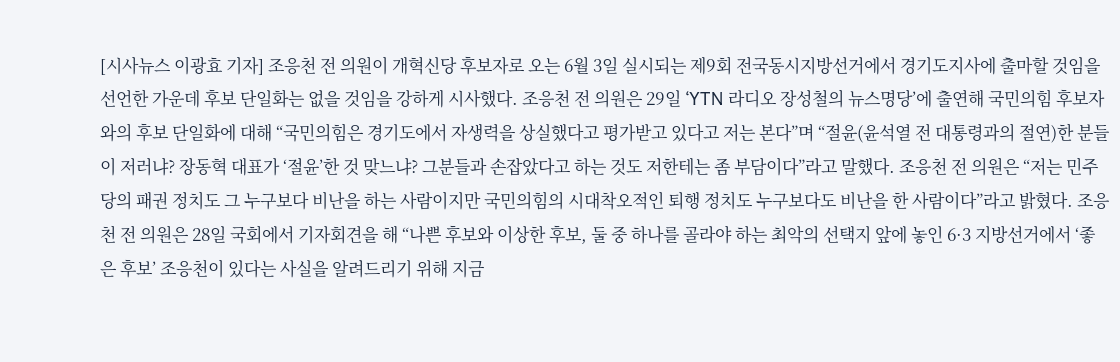[시사뉴스 이광효 기자] 조응천 전 의원이 개혁신당 후보자로 오는 6월 3일 실시되는 제9회 전국동시지방선거에서 경기도지사에 출마할 것임을 선언한 가운데 후보 단일화는 없을 것임을 강하게 시사했다. 조응천 전 의원은 29일 ‘YTN 라디오 장성철의 뉴스명당’에 출연해 국민의힘 후보자와의 후보 단일화에 대해 “국민의힘은 경기도에서 자생력을 상실했다고 평가받고 있다고 저는 본다”며 “절윤(윤석열 전 대통령과의 절연)한 분들이 저러냐? 장동혁 대표가 ‘절윤’한 것 맞느냐? 그분들과 손잡았다고 하는 것도 저한테는 좀 부담이다”라고 말했다. 조응천 전 의원은 “저는 민주당의 패권 정치도 그 누구보다 비난을 하는 사람이지만 국민의힘의 시대착오적인 퇴행 정치도 누구보다도 비난을 한 사람이다”라고 밝혔다. 조응천 전 의원은 28일 국회에서 기자회견을 해 “나쁜 후보와 이상한 후보, 둘 중 하나를 골라야 하는 최악의 선택지 앞에 놓인 6·3 지방선거에서 ‘좋은 후보’ 조응천이 있다는 사실을 알려드리기 위해 지금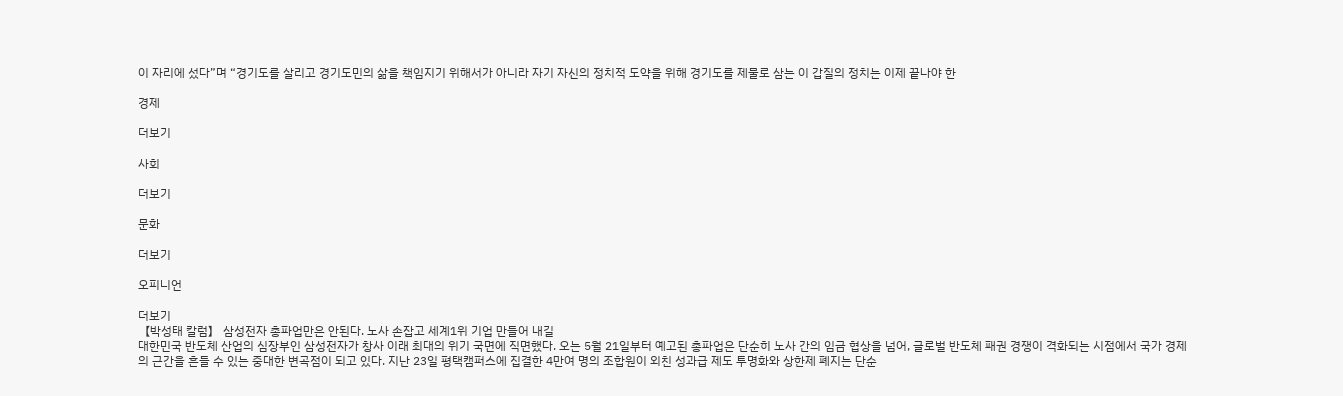이 자리에 섰다”며 “경기도를 살리고 경기도민의 삶을 책임지기 위해서가 아니라 자기 자신의 정치적 도약을 위해 경기도를 제물로 삼는 이 갑질의 정치는 이제 끝나야 한

경제

더보기

사회

더보기

문화

더보기

오피니언

더보기
【박성태 칼럼】 삼성전자 총파업만은 안된다. 노사 손잡고 세계1위 기업 만들어 내길
대한민국 반도체 산업의 심장부인 삼성전자가 창사 이래 최대의 위기 국면에 직면했다. 오는 5월 21일부터 예고된 총파업은 단순히 노사 간의 임금 협상을 넘어, 글로벌 반도체 패권 경쟁이 격화되는 시점에서 국가 경제의 근간을 흔들 수 있는 중대한 변곡점이 되고 있다. 지난 23일 평택캠퍼스에 집결한 4만여 명의 조합원이 외친 성과급 제도 투명화와 상한제 폐지는 단순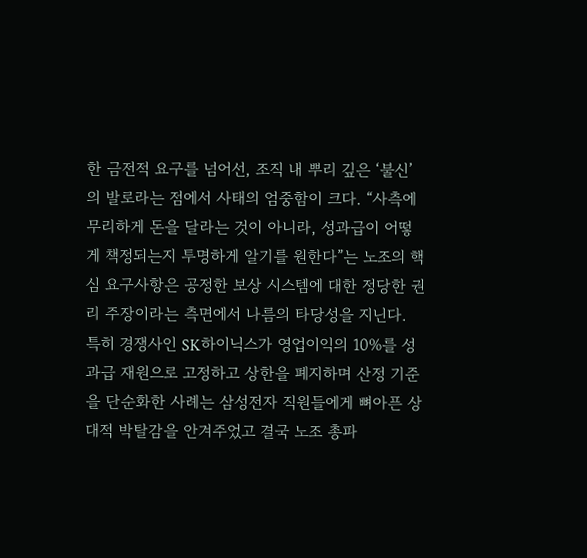한 금전적 요구를 넘어선, 조직 내 뿌리 깊은 ‘불신’의 발로라는 점에서 사태의 엄중함이 크다. “사측에 무리하게 돈을 달라는 것이 아니라, 성과급이 어떻게 책정되는지 투명하게 알기를 원한다”는 노조의 핵심 요구사항은 공정한 보상 시스템에 대한 정당한 권리 주장이라는 측면에서 나름의 타당성을 지닌다. 특히 경쟁사인 SK하이닉스가 영업이익의 10%를 성과급 재원으로 고정하고 상한을 폐지하며 산정 기준을 단순화한 사례는 삼성전자 직원들에게 뼈아픈 상대적 박탈감을 안겨주었고 결국 노조 총파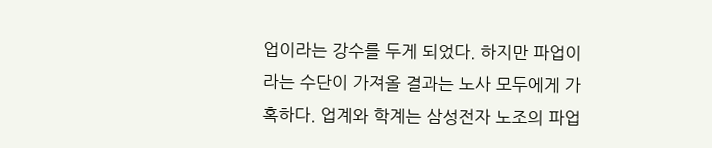업이라는 강수를 두게 되었다. 하지만 파업이라는 수단이 가져올 결과는 노사 모두에게 가혹하다. 업계와 학계는 삼성전자 노조의 파업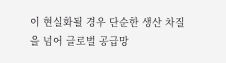이 현실화될 경우 단순한 생산 차질을 넘어 글로벌 공급망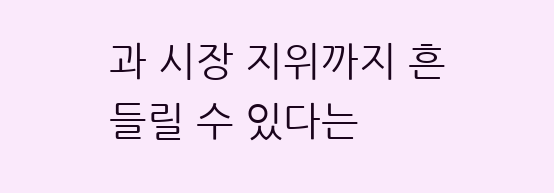과 시장 지위까지 흔들릴 수 있다는